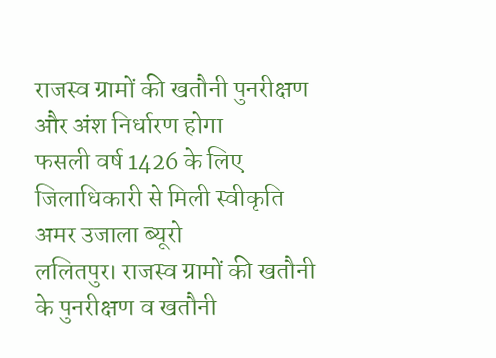राजस्व ग्रामों की खतौनी पुनरीक्षण और अंश निर्धारण होगा
फसली वर्ष 1426 के लिए जिलाधिकारी से मिली स्वीकृति
अमर उजाला ब्यूरो
ललितपुर। राजस्व ग्रामों की खतौनी के पुनरीक्षण व खतौनी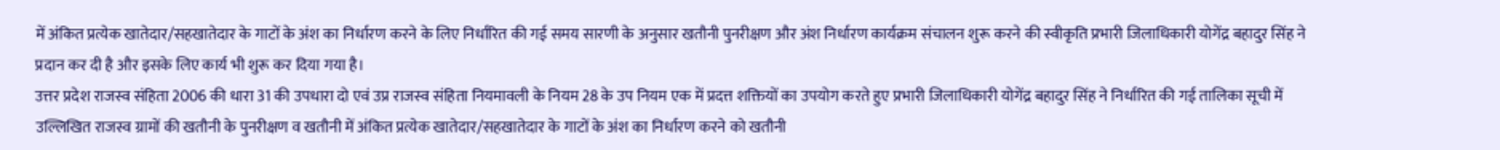में अंकित प्रत्येक खातेदार/सहखातेदार के गाटों के अंश का निर्धारण करने के लिए निर्धारित की गई समय सारणी के अनुसार खतौनी पुनरीक्षण और अंश निर्धारण कार्यक्रम संचालन शुरू करने की स्वीकृति प्रभारी जिलाधिकारी योगेंद्र बहादुर सिंह ने प्रदान कर दी है और इसके लिए कार्य भी शुरू कर दिया गया है।
उत्तर प्रदेश राजस्व संहिता 2006 की धारा 31 की उपधारा दो एवं उप्र राजस्व संहिता नियमावली के नियम 28 के उप नियम एक में प्रदत्त शक्तियों का उपयोग करते हुए प्रभारी जिलाधिकारी योगेंद्र बहादुर सिंह ने निर्धारित की गई तालिका सूची में उल्लिखित राजस्व ग्रामों की खतौनी के पुनरीक्षण व खतौनी में अंकित प्रत्येक खातेदार/सहखातेदार के गाटों के अंश का निर्धारण करने को खतौनी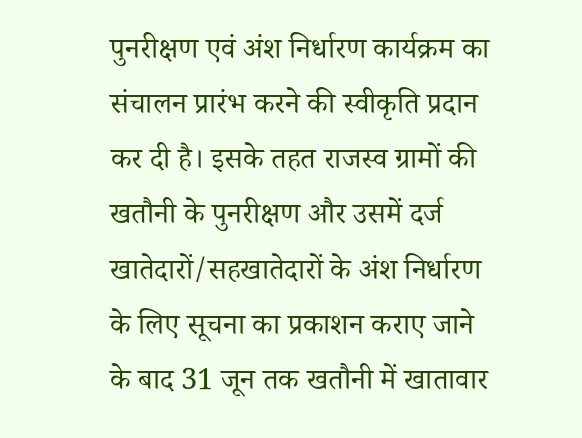पुनरीक्षण एवं अंश निर्धारण कार्यक्रम का संचालन प्रारंभ करने की स्वीकृति प्रदान कर दी है। इसके तहत राजस्व ग्रामों की खतौनी के पुनरीक्षण और उसमें दर्ज खातेदारों/सहखातेदारों के अंश निर्धारण के लिए सूचना का प्रकाशन कराए जाने के बाद 31 जून तक खतौनी में खातावार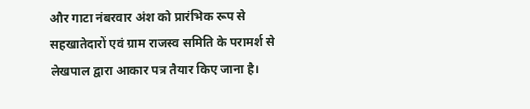और गाटा नंबरवार अंश को प्रारंभिक रूप से सहखातेदारों एवं ग्राम राजस्व समिति के परामर्श से लेखपाल द्वारा आकार पत्र तैयार किए जाना है।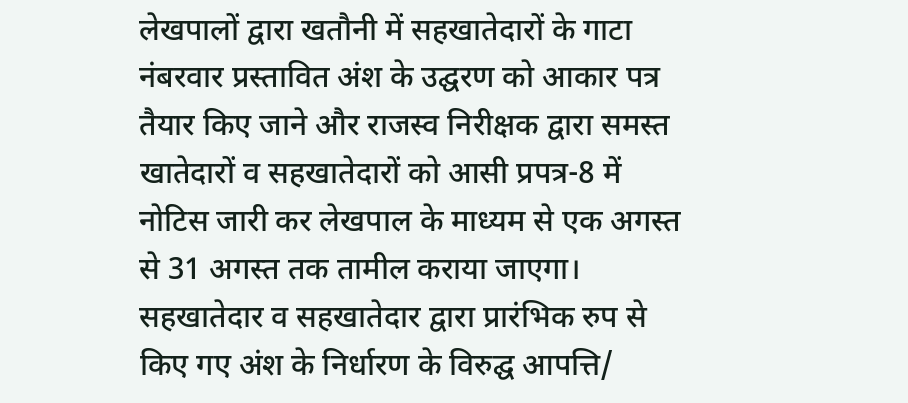लेखपालों द्वारा खतौनी में सहखातेदारों के गाटा नंबरवार प्रस्तावित अंश के उद्घरण को आकार पत्र तैयार किए जाने और राजस्व निरीक्षक द्वारा समस्त खातेदारों व सहखातेदारों को आसी प्रपत्र-8 में नोटिस जारी कर लेखपाल के माध्यम से एक अगस्त से 31 अगस्त तक तामील कराया जाएगा। सहखातेदार व सहखातेदार द्वारा प्रारंभिक रुप से किए गए अंश के निर्धारण के विरुद्घ आपत्ति/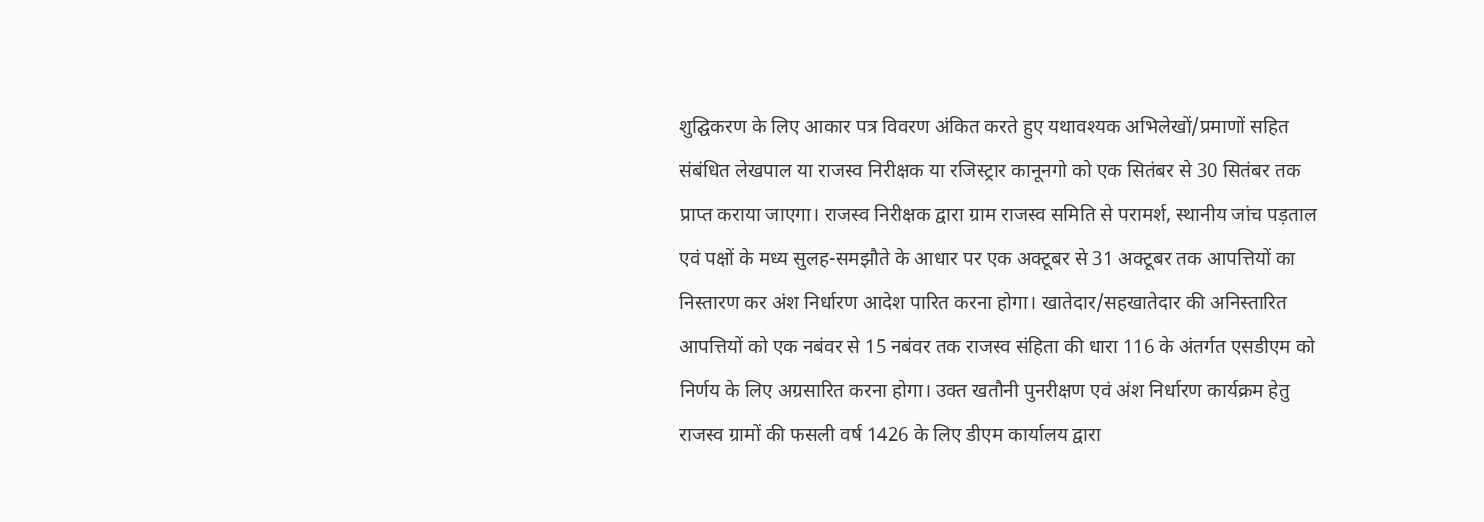शुद्घिकरण के लिए आकार पत्र विवरण अंकित करते हुए यथावश्यक अभिलेखों/प्रमाणों सहित संबंधित लेखपाल या राजस्व निरीक्षक या रजिस्ट्रार कानूनगो को एक सितंबर से 30 सितंबर तक प्राप्त कराया जाएगा। राजस्व निरीक्षक द्वारा ग्राम राजस्व समिति से परामर्श, स्थानीय जांच पड़ताल एवं पक्षों के मध्य सुलह-समझौते के आधार पर एक अक्टूबर से 31 अक्टूबर तक आपत्तियों का निस्तारण कर अंश निर्धारण आदेश पारित करना होगा। खातेदार/सहखातेदार की अनिस्तारित आपत्तियों को एक नबंवर से 15 नबंवर तक राजस्व संहिता की धारा 116 के अंतर्गत एसडीएम को निर्णय के लिए अग्रसारित करना होगा। उक्त खतौनी पुनरीक्षण एवं अंश निर्धारण कार्यक्रम हेतु राजस्व ग्रामों की फसली वर्ष 1426 के लिए डीएम कार्यालय द्वारा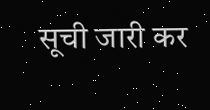सूची जारी कर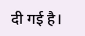दी गई है।